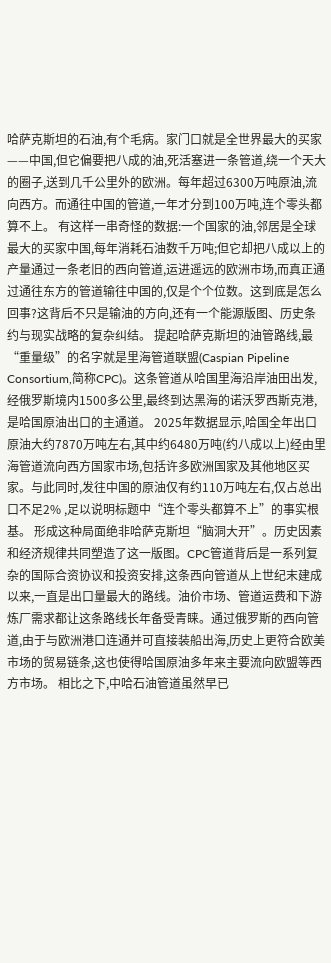哈萨克斯坦的石油,有个毛病。家门口就是全世界最大的买家——中国,但它偏要把八成的油,死活塞进一条管道,绕一个天大的圈子,送到几千公里外的欧洲。每年超过6300万吨原油,流向西方。而通往中国的管道,一年才分到100万吨,连个零头都算不上。 有这样一串奇怪的数据:一个国家的油,邻居是全球最大的买家中国,每年消耗石油数千万吨;但它却把八成以上的产量通过一条老旧的西向管道,运进遥远的欧洲市场,而真正通过通往东方的管道输往中国的,仅是个个位数。这到底是怎么回事?这背后不只是输油的方向,还有一个能源版图、历史条约与现实战略的复杂纠结。 提起哈萨克斯坦的油管路线,最“重量级”的名字就是里海管道联盟(Caspian Pipeline Consortium,简称CPC)。这条管道从哈国里海沿岸油田出发,经俄罗斯境内1500多公里,最终到达黑海的诺沃罗西斯克港,是哈国原油出口的主通道。 2025年数据显示,哈国全年出口原油大约7870万吨左右,其中约6480万吨(约八成以上)经由里海管道流向西方国家市场,包括许多欧洲国家及其他地区买家。与此同时,发往中国的原油仅有约110万吨左右,仅占总出口不足2% ,足以说明标题中“连个零头都算不上”的事实根基。 形成这种局面绝非哈萨克斯坦“脑洞大开”。历史因素和经济规律共同塑造了这一版图。CPC管道背后是一系列复杂的国际合资协议和投资安排,这条西向管道从上世纪末建成以来,一直是出口量最大的路线。油价市场、管道运费和下游炼厂需求都让这条路线长年备受青睐。通过俄罗斯的西向管道,由于与欧洲港口连通并可直接装船出海,历史上更符合欧美市场的贸易链条,这也使得哈国原油多年来主要流向欧盟等西方市场。 相比之下,中哈石油管道虽然早已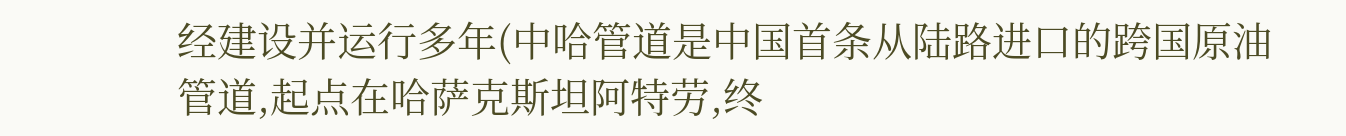经建设并运行多年(中哈管道是中国首条从陆路进口的跨国原油管道,起点在哈萨克斯坦阿特劳,终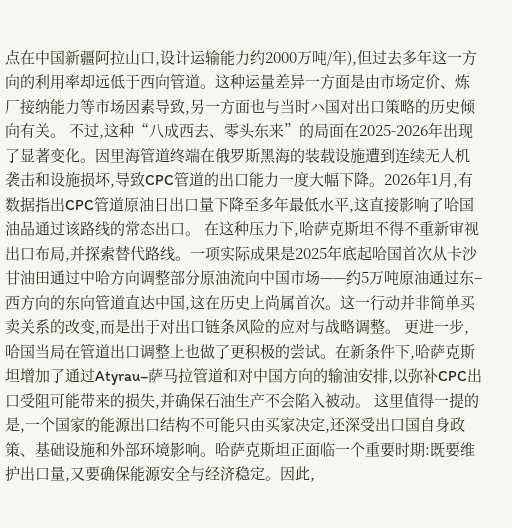点在中国新疆阿拉山口,设计运输能力约2000万吨/年),但过去多年这一方向的利用率却远低于西向管道。这种运量差异一方面是由市场定价、炼厂接纳能力等市场因素导致,另一方面也与当时ハ国对出口策略的历史倾向有关。 不过,这种“八成西去、零头东来”的局面在2025-2026年出现了显著变化。因里海管道终端在俄罗斯黑海的装载设施遭到连续无人机袭击和设施损坏,导致CPC管道的出口能力一度大幅下降。2026年1月,有数据指出CPC管道原油日出口量下降至多年最低水平,这直接影响了哈国油品通过该路线的常态出口。 在这种压力下,哈萨克斯坦不得不重新审视出口布局,并探索替代路线。一项实际成果是2025年底起哈国首次从卡沙甘油田通过中哈方向调整部分原油流向中国市场——约5万吨原油通过东–西方向的东向管道直达中国,这在历史上尚属首次。这一行动并非简单买卖关系的改变,而是出于对出口链条风险的应对与战略调整。 更进一步,哈国当局在管道出口调整上也做了更积极的尝试。在新条件下,哈萨克斯坦增加了通过Atyrau–萨马拉管道和对中国方向的输油安排,以弥补CPC出口受阻可能带来的损失,并确保石油生产不会陷入被动。 这里值得一提的是,一个国家的能源出口结构不可能只由买家决定,还深受出口国自身政策、基础设施和外部环境影响。哈萨克斯坦正面临一个重要时期:既要维护出口量,又要确保能源安全与经济稳定。因此,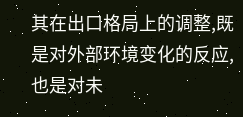其在出口格局上的调整,既是对外部环境变化的反应,也是对未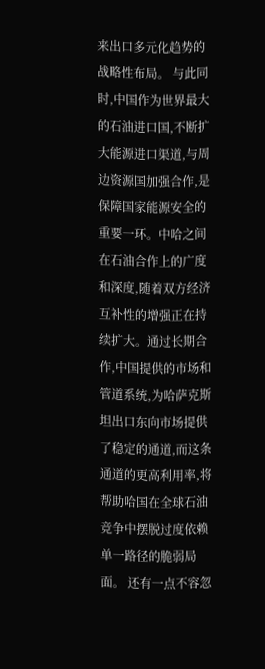来出口多元化趋势的战略性布局。 与此同时,中国作为世界最大的石油进口国,不断扩大能源进口渠道,与周边资源国加强合作,是保障国家能源安全的重要一环。中哈之间在石油合作上的广度和深度,随着双方经济互补性的增强正在持续扩大。通过长期合作,中国提供的市场和管道系统,为哈萨克斯坦出口东向市场提供了稳定的通道,而这条通道的更高利用率,将帮助哈国在全球石油竞争中摆脱过度依赖单一路径的脆弱局面。 还有一点不容忽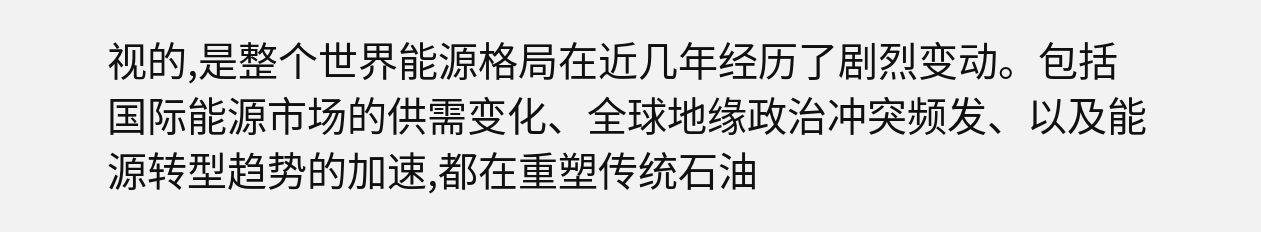视的,是整个世界能源格局在近几年经历了剧烈变动。包括国际能源市场的供需变化、全球地缘政治冲突频发、以及能源转型趋势的加速,都在重塑传统石油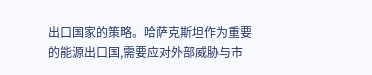出口国家的策略。哈萨克斯坦作为重要的能源出口国,需要应对外部威胁与市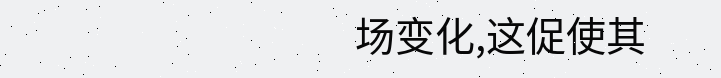场变化,这促使其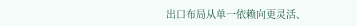出口布局从单一依赖向更灵活、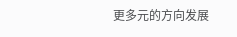更多元的方向发展